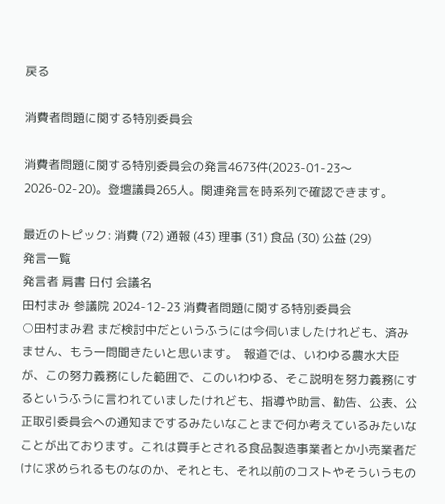戻る

消費者問題に関する特別委員会

消費者問題に関する特別委員会の発言4673件(2023-01-23〜2026-02-20)。登壇議員265人。関連発言を時系列で確認できます。

最近のトピック: 消費 (72) 通報 (43) 理事 (31) 食品 (30) 公益 (29)
発言一覧
発言者 肩書 日付 会議名
田村まみ 参議院 2024-12-23 消費者問題に関する特別委員会
○田村まみ君 まだ検討中だというふうには今伺いましたけれども、済みません、もう一問聞きたいと思います。  報道では、いわゆる農水大臣が、この努力義務にした範囲で、このいわゆる、そこ説明を努力義務にするというふうに言われていましたけれども、指導や助言、勧告、公表、公正取引委員会への通知までするみたいなことまで何か考えているみたいなことが出ております。これは買手とされる食品製造事業者とか小売業者だけに求められるものなのか、それとも、それ以前のコストやそういうもの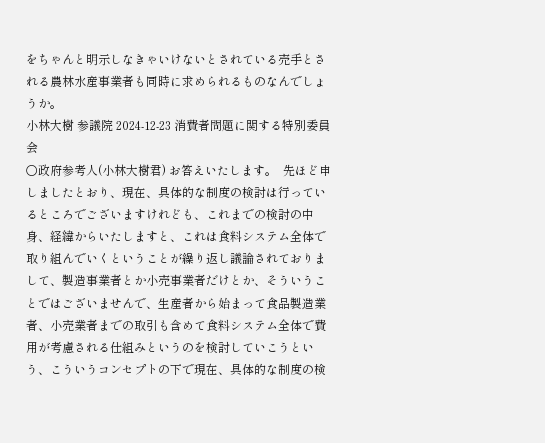をちゃんと明示しなきゃいけないとされている売手とされる農林水産事業者も同時に求められるものなんでしょうか。
小林大樹 参議院 2024-12-23 消費者問題に関する特別委員会
○政府参考人(小林大樹君) お答えいたします。  先ほど申しましたとおり、現在、具体的な制度の検討は行っているところでございますけれども、これまでの検討の中身、経緯からいたしますと、これは食料システム全体で取り組んでいくということが繰り返し議論されておりまして、製造事業者とか小売事業者だけとか、そういうことではございませんで、生産者から始まって食品製造業者、小売業者までの取引も含めて食料システム全体で費用が考慮される仕組みというのを検討していこうという、こういうコンセプトの下で現在、具体的な制度の検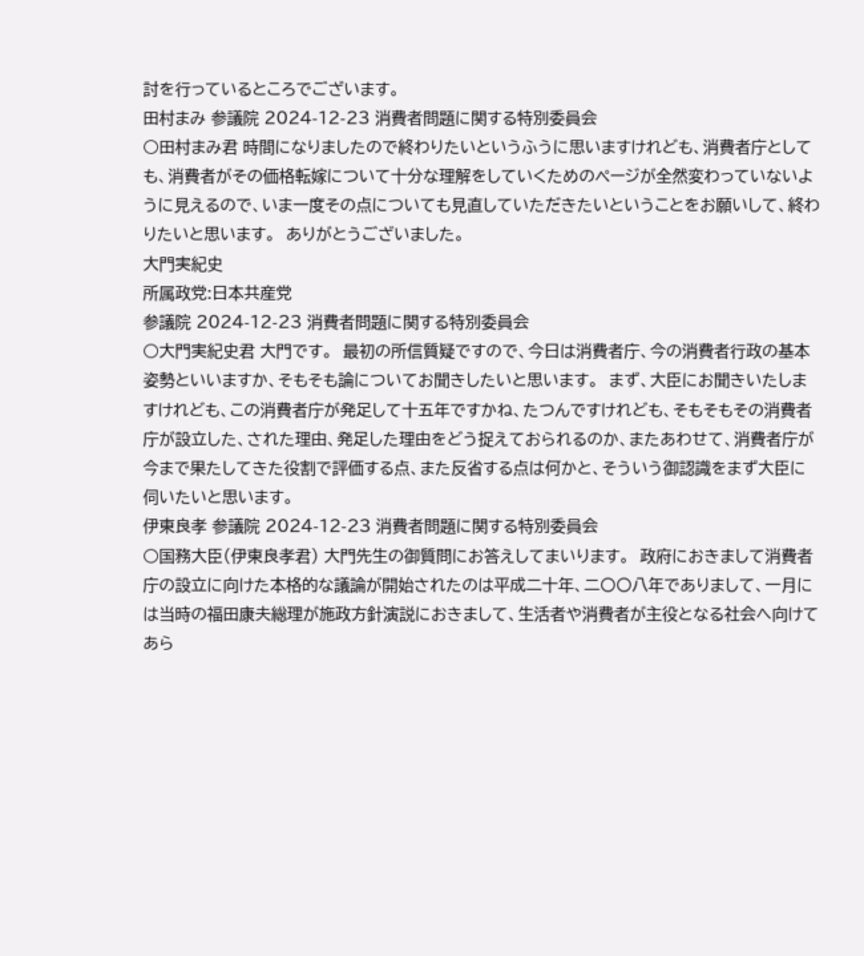討を行っているところでございます。
田村まみ 参議院 2024-12-23 消費者問題に関する特別委員会
○田村まみ君 時間になりましたので終わりたいというふうに思いますけれども、消費者庁としても、消費者がその価格転嫁について十分な理解をしていくためのページが全然変わっていないように見えるので、いま一度その点についても見直していただきたいということをお願いして、終わりたいと思います。  ありがとうございました。
大門実紀史
所属政党:日本共産党
参議院 2024-12-23 消費者問題に関する特別委員会
○大門実紀史君 大門です。  最初の所信質疑ですので、今日は消費者庁、今の消費者行政の基本姿勢といいますか、そもそも論についてお聞きしたいと思います。  まず、大臣にお聞きいたしますけれども、この消費者庁が発足して十五年ですかね、たつんですけれども、そもそもその消費者庁が設立した、された理由、発足した理由をどう捉えておられるのか、またあわせて、消費者庁が今まで果たしてきた役割で評価する点、また反省する点は何かと、そういう御認識をまず大臣に伺いたいと思います。
伊東良孝 参議院 2024-12-23 消費者問題に関する特別委員会
○国務大臣(伊東良孝君) 大門先生の御質問にお答えしてまいります。  政府におきまして消費者庁の設立に向けた本格的な議論が開始されたのは平成二十年、二〇〇八年でありまして、一月には当時の福田康夫総理が施政方針演説におきまして、生活者や消費者が主役となる社会へ向けてあら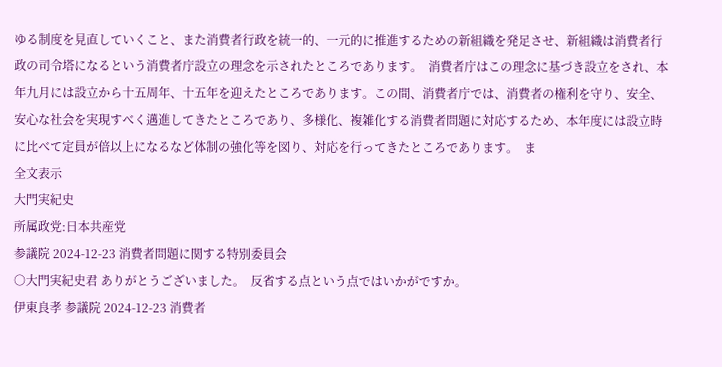ゆる制度を見直していくこと、また消費者行政を統一的、一元的に推進するための新組織を発足させ、新組織は消費者行政の司令塔になるという消費者庁設立の理念を示されたところであります。  消費者庁はこの理念に基づき設立をされ、本年九月には設立から十五周年、十五年を迎えたところであります。この間、消費者庁では、消費者の権利を守り、安全、安心な社会を実現すべく邁進してきたところであり、多様化、複雑化する消費者問題に対応するため、本年度には設立時に比べて定員が倍以上になるなど体制の強化等を図り、対応を行ってきたところであります。  ま
全文表示
大門実紀史
所属政党:日本共産党
参議院 2024-12-23 消費者問題に関する特別委員会
○大門実紀史君 ありがとうございました。  反省する点という点ではいかがですか。
伊東良孝 参議院 2024-12-23 消費者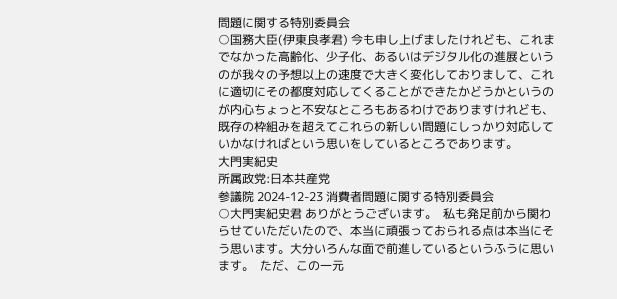問題に関する特別委員会
○国務大臣(伊東良孝君) 今も申し上げましたけれども、これまでなかった高齢化、少子化、あるいはデジタル化の進展というのが我々の予想以上の速度で大きく変化しておりまして、これに適切にその都度対応してくることができたかどうかというのが内心ちょっと不安なところもあるわけでありますけれども、既存の枠組みを超えてこれらの新しい問題にしっかり対応していかなければという思いをしているところであります。
大門実紀史
所属政党:日本共産党
参議院 2024-12-23 消費者問題に関する特別委員会
○大門実紀史君 ありがとうございます。  私も発足前から関わらせていただいたので、本当に頑張っておられる点は本当にそう思います。大分いろんな面で前進しているというふうに思います。  ただ、この一元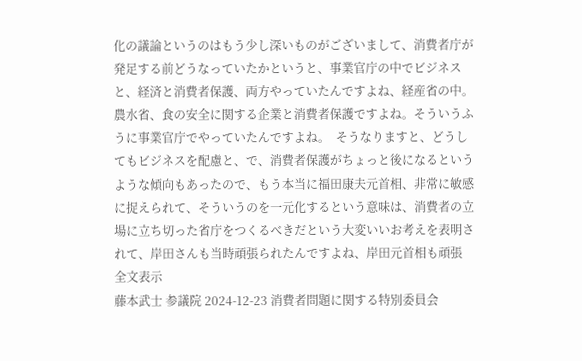化の議論というのはもう少し深いものがございまして、消費者庁が発足する前どうなっていたかというと、事業官庁の中でビジネスと、経済と消費者保護、両方やっていたんですよね、経産省の中。農水省、食の安全に関する企業と消費者保護ですよね。そういうふうに事業官庁でやっていたんですよね。  そうなりますと、どうしてもビジネスを配慮と、で、消費者保護がちょっと後になるというような傾向もあったので、もう本当に福田康夫元首相、非常に敏感に捉えられて、そういうのを一元化するという意味は、消費者の立場に立ち切った省庁をつくるべきだという大変いいお考えを表明されて、岸田さんも当時頑張られたんですよね、岸田元首相も頑張
全文表示
藤本武士 参議院 2024-12-23 消費者問題に関する特別委員会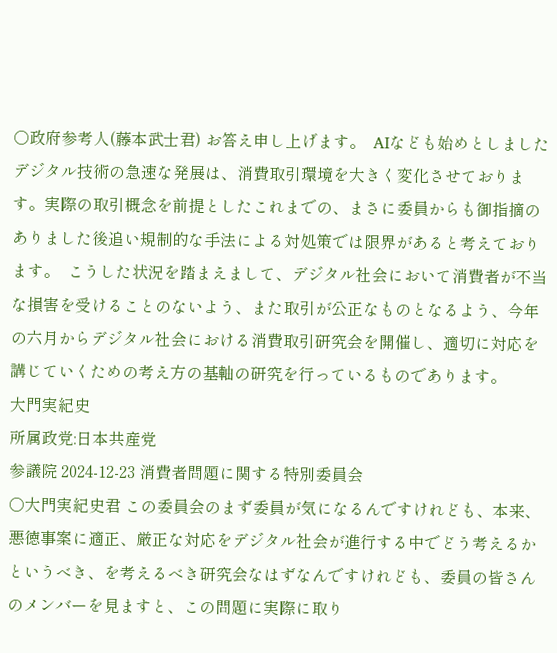○政府参考人(藤本武士君) お答え申し上げます。  AIなども始めとしましたデジタル技術の急速な発展は、消費取引環境を大きく変化させております。実際の取引概念を前提としたこれまでの、まさに委員からも御指摘のありました後追い規制的な手法による対処策では限界があると考えております。  こうした状況を踏まえまして、デジタル社会において消費者が不当な損害を受けることのないよう、また取引が公正なものとなるよう、今年の六月からデジタル社会における消費取引研究会を開催し、適切に対応を講じていくための考え方の基軸の研究を行っているものであります。
大門実紀史
所属政党:日本共産党
参議院 2024-12-23 消費者問題に関する特別委員会
○大門実紀史君 この委員会のまず委員が気になるんですけれども、本来、悪徳事案に適正、厳正な対応をデジタル社会が進行する中でどう考えるかというべき、を考えるべき研究会なはずなんですけれども、委員の皆さんのメンバーを見ますと、この問題に実際に取り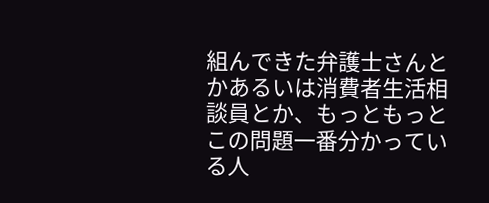組んできた弁護士さんとかあるいは消費者生活相談員とか、もっともっとこの問題一番分かっている人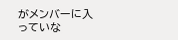がメンバーに入っていな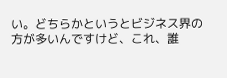い。どちらかというとビジネス界の方が多いんですけど、これ、誰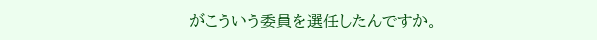がこういう委員を選任したんですか。